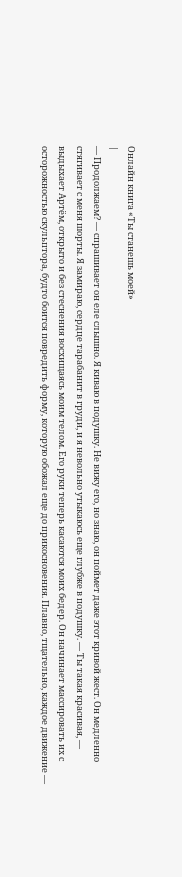Онлайн книга «Ты станешь моей»
|
— Продолжаем? — спрашивает он еле слышно. Я киваю в подушку. Не вижу его, но знаю, он поймет даже этот кривой жест. Он медленно стягивает с меня шорты. Я замираю, сердце тарабанит в груди, и я невольно утыкаюсь еще глубже в подушку. — Ты такая красивая, — выдыхает Артём, открыто и без стеснения восхищаясь моим телом. Его руки теперь касаются моих бедер. Он начинает массировать их с осторожностью скульптора, будто боится повредить форму, которую обожал еще до прикосновения. Плавно, тщательно, каждое движение —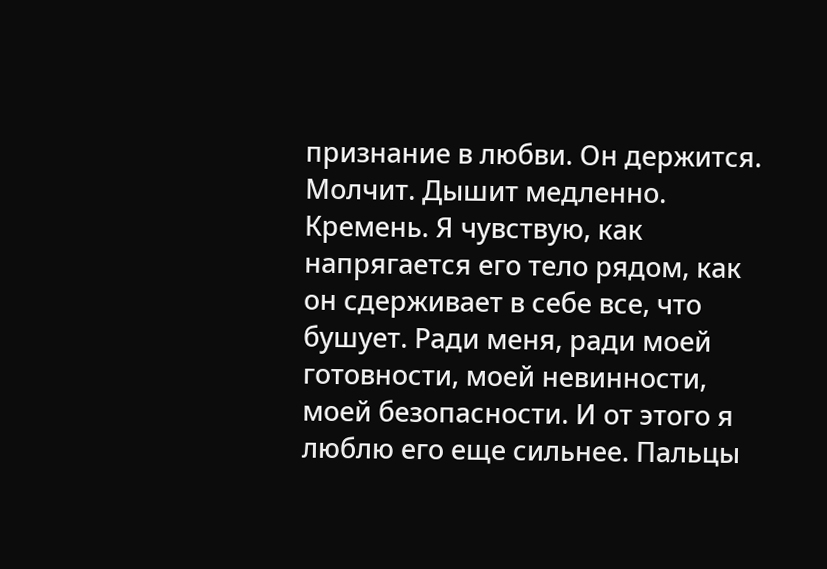признание в любви. Он держится. Молчит. Дышит медленно. Кремень. Я чувствую, как напрягается его тело рядом, как он сдерживает в себе все, что бушует. Ради меня, ради моей готовности, моей невинности, моей безопасности. И от этого я люблю его еще сильнее. Пальцы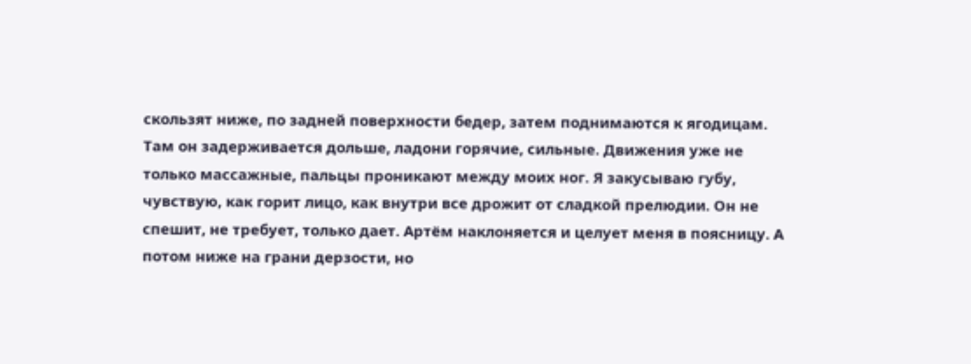скользят ниже, по задней поверхности бедер, затем поднимаются к ягодицам. Там он задерживается дольше, ладони горячие, сильные. Движения уже не только массажные, пальцы проникают между моих ног. Я закусываю губу, чувствую, как горит лицо, как внутри все дрожит от сладкой прелюдии. Он не спешит, не требует, только дает. Артём наклоняется и целует меня в поясницу. А потом ниже на грани дерзости, но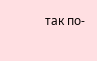так по-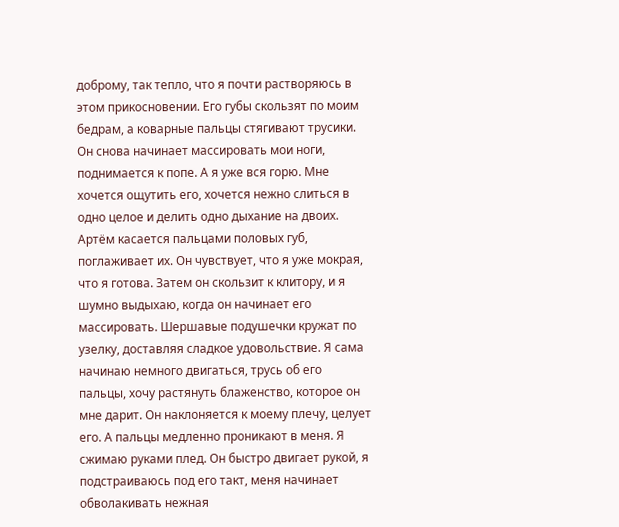доброму, так тепло, что я почти растворяюсь в этом прикосновении. Его губы скользят по моим бедрам, а коварные пальцы стягивают трусики. Он снова начинает массировать мои ноги, поднимается к попе. А я уже вся горю. Мне хочется ощутить его, хочется нежно слиться в одно целое и делить одно дыхание на двоих. Артём касается пальцами половых губ, поглаживает их. Он чувствует, что я уже мокрая, что я готова. Затем он скользит к клитору, и я шумно выдыхаю, когда он начинает его массировать. Шершавые подушечки кружат по узелку, доставляя сладкое удовольствие. Я сама начинаю немного двигаться, трусь об его пальцы, хочу растянуть блаженство, которое он мне дарит. Он наклоняется к моему плечу, целует его. А пальцы медленно проникают в меня. Я сжимаю руками плед. Он быстро двигает рукой, я подстраиваюсь под его такт, меня начинает обволакивать нежная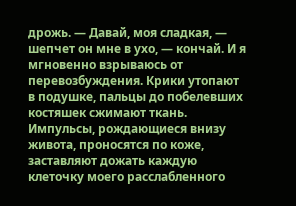дрожь. — Давай, моя сладкая, — шепчет он мне в ухо, — кончай. И я мгновенно взрываюсь от перевозбуждения. Крики утопают в подушке, пальцы до побелевших костяшек сжимают ткань. Импульсы, рождающиеся внизу живота, проносятся по коже, заставляют дожать каждую клеточку моего расслабленного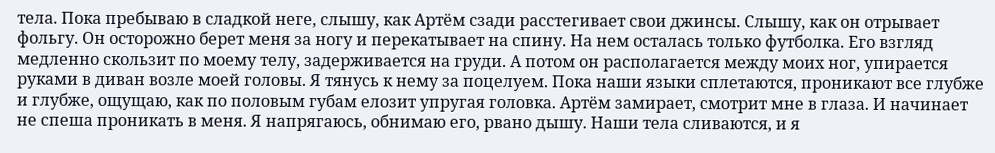тела. Пока пребываю в сладкой неге, слышу, как Артём сзади расстегивает свои джинсы. Слышу, как он отрывает фольгу. Он осторожно берет меня за ногу и перекатывает на спину. На нем осталась только футболка. Его взгляд медленно скользит по моему телу, задерживается на груди. А потом он располагается между моих ног, упирается руками в диван возле моей головы. Я тянусь к нему за поцелуем. Пока наши языки сплетаются, проникают все глубже и глубже, ощущаю, как по половым губам елозит упругая головка. Артём замирает, смотрит мне в глаза. И начинает не спеша проникать в меня. Я напрягаюсь, обнимаю его, рвано дышу. Наши тела сливаются, и я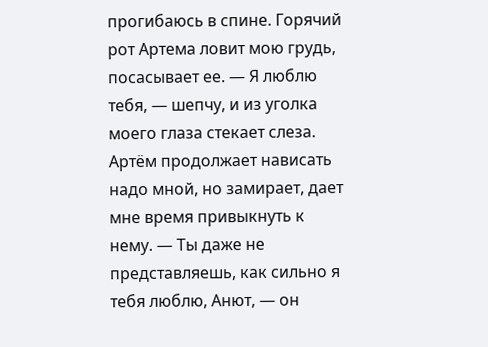прогибаюсь в спине. Горячий рот Артема ловит мою грудь, посасывает ее. — Я люблю тебя, — шепчу, и из уголка моего глаза стекает слеза. Артём продолжает нависать надо мной, но замирает, дает мне время привыкнуть к нему. — Ты даже не представляешь, как сильно я тебя люблю, Анют, — он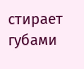стирает губами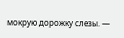мокрую дорожку слезы. —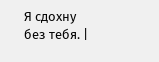Я сдохну без тебя. |